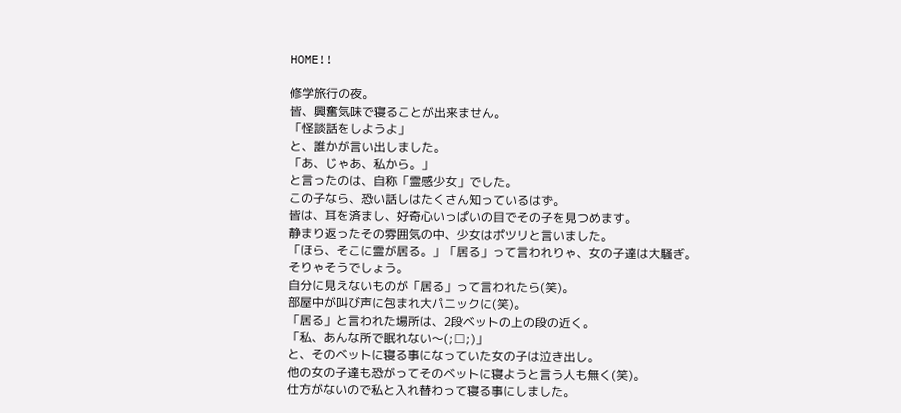HOME!!

修学旅行の夜。
皆、興奮気味で寝ることが出来ません。
「怪談話をしようよ」
と、誰かが言い出しました。
「あ、じゃあ、私から。」
と言ったのは、自称「霊感少女」でした。
この子なら、恐い話しはたくさん知っているはず。
皆は、耳を済まし、好奇心いっぱいの目でその子を見つめます。
静まり返ったその雰囲気の中、少女はポツリと言いました。
「ほら、そこに霊が居る。」「居る」って言われりゃ、女の子達は大騒ぎ。
そりゃそうでしょう。
自分に見えないものが「居る」って言われたら(笑)。
部屋中が叫び声に包まれ大パニックに(笑)。
「居る」と言われた場所は、2段ベットの上の段の近く。
「私、あんな所で眠れない〜(;□;)」
と、そのベットに寝る事になっていた女の子は泣き出し。
他の女の子達も恐がってそのベットに寝ようと言う人も無く(笑)。
仕方がないので私と入れ替わって寝る事にしました。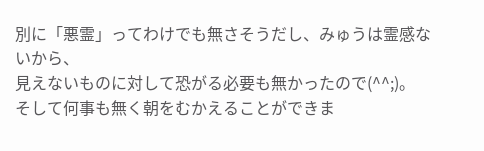別に「悪霊」ってわけでも無さそうだし、みゅうは霊感ないから、
見えないものに対して恐がる必要も無かったので(^^;)。
そして何事も無く朝をむかえることができま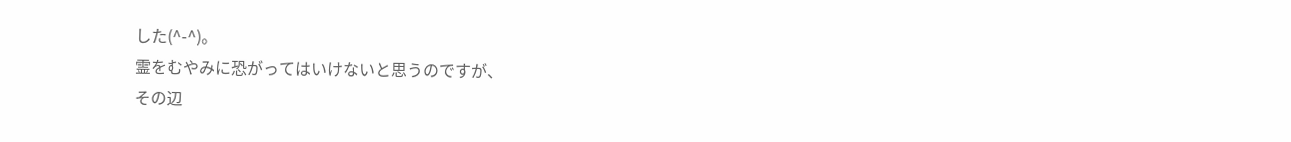した(^-^)。
霊をむやみに恐がってはいけないと思うのですが、
その辺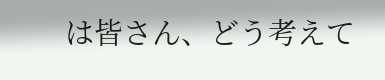は皆さん、どう考えて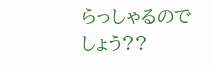らっしゃるのでしょう??